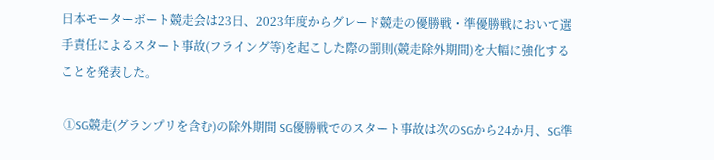日本モーターボート競走会は23日、2023年度からグレード競走の優勝戦・準優勝戦において選手責任によるスタート事故(フライング等)を起こした際の罰則(競走除外期間)を大幅に強化することを発表した。

 ①SG競走(グランプリを含む)の除外期間 SG優勝戦でのスタート事故は次のSGから24か月、SG準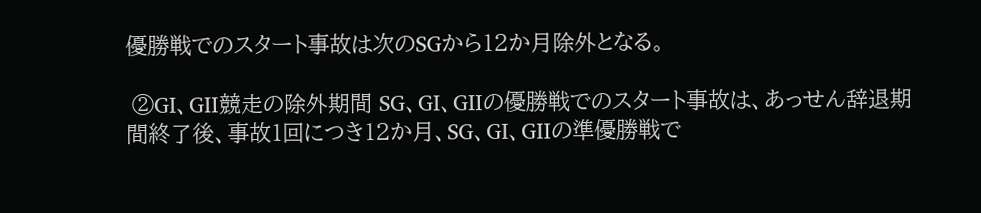優勝戦でのスタート事故は次のSGから12か月除外となる。

 ②GⅠ、GⅡ競走の除外期間 SG、GⅠ、GⅡの優勝戦でのスタート事故は、あっせん辞退期間終了後、事故1回につき12か月、SG、GⅠ、GⅡの準優勝戦で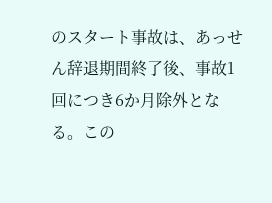のスタート事故は、あっせん辞退期間終了後、事故1回につき6か月除外となる。この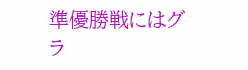準優勝戦にはグラ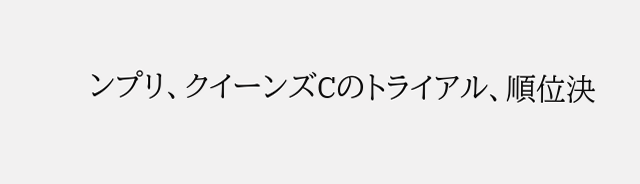ンプリ、クイーンズCのトライアル、順位決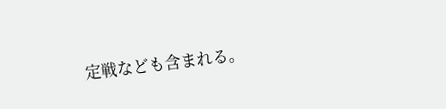定戦なども含まれる。